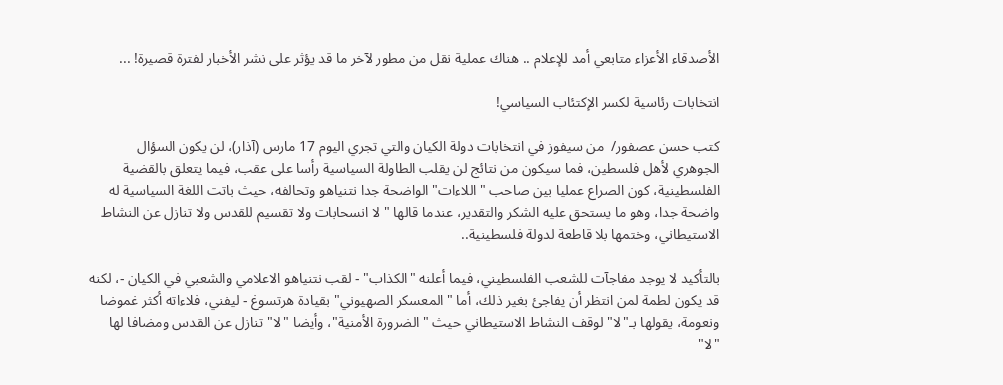الأصدقاء الأعزاء متابعي أمد للإعلام .. هناك عملية نقل من مطور لآخر ما قد يؤثر على نشر الأخبار لفترة قصيرة! ...

انتخابات رئاسية لكسر الإكتئاب السياسي!

كتب حسن عصفور/  من سيفوز في انتخابات دولة الكيان والتي تجري اليوم 17 مارس (آذار)، لن يكون السؤال الجوهري لأهل فلسطين، فما سيكون من نتائج لن يقلب الطاولة السياسية رأسا على عقب، فيما يتعلق بالقضية الفلسطينية، كون الصراع عمليا بين صاحب "اللاءات" الواضحة جدا نتنياهو وتحالفه، حيث باتت اللغة السياسية له واضحة جدا، وهو ما يستحق عليه الشكر والتقدير، عندما قالها " لا انسحابات ولا تقسيم للقدس ولا تنازل عن النشاط الاستيطاني، وختمها بلا قاطعة لدولة فلسطينية..

بالتأكيد لا يوجد مفاجآت للشعب الفلسطيني، فيما أعلنه "الكذاب" - لقب نتنياهو الاعلامي والشعبي في الكيان -، لكنه قد يكون لطمة لمن انتظر أن يفاجئ بغير ذلك، أما "المعسكر الصهيوني" بقيادة هرتسوغ - ليفني، فلاءاته أكثر غموضا ونعومة، يقولها بـ"لا" لوقف النشاط الاستيطاني حيث "الضرورة الأمنية"، وأيضا "لا" تنازل عن القدس ومضافا لها "لا"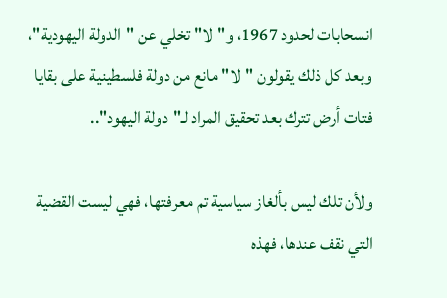انسحابات لحدود 1967، و"لا" تخلي عن "الدولة اليهودية"، وبعد كل ذلك يقولون "لا" مانع من دولة فلسطينية على بقايا فتات أرض تترك بعد تحقيق المراد لـ"دولة اليهود"..

ولأن تلك ليس بألغاز سياسية تم معرفتها، فهي ليست القضية التي نقف عندها، فهذه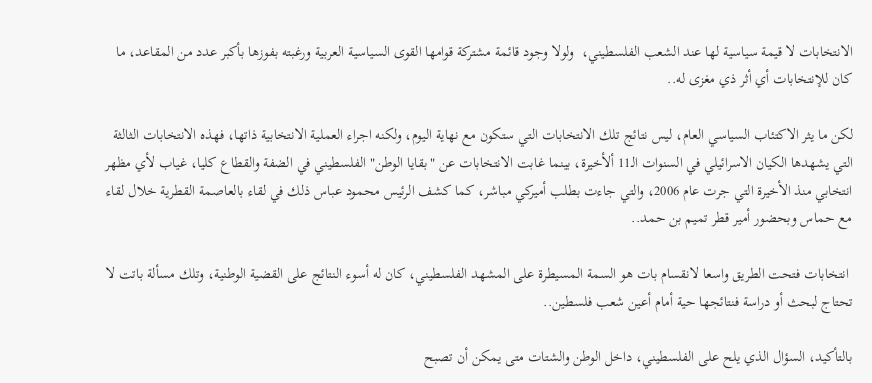الانتخابات لا قيمة سياسية لها عند الشعب الفلسطيني،  ولولا وجود قائمة مشتركة قوامها القوى السياسية العربية ورغبته بفوزها بأكبر عدد من المقاعد، ما كان للإنتخابات أي أثر ذي مغزى له..

لكن ما يثر الاكتئاب السياسي العام، ليس نتائج تلك الانتخابات التي ستكون مع نهاية اليوم، ولكنه اجراء العملية الانتخابية ذاتها، فهذه الانتخابات الثالثة التي يشهدها الكيان الاسرائيلي في السنوات الـ11 ألأخيرة، بينما غابت الانتخابات عن "بقايا الوطن" الفلسطيني في الضفة والقطاع كليا، غياب لأي مظهر انتخابي منذ الأخيرة التي جرت عام 2006، والتي جاءت بطلب أميركي مباشر، كما كشف الرئيس محمود عباس ذلك في لقاء بالعاصمة القطرية خلال لقاء مع حماس وبحضور أمير قطر تميم بن حمد..

 انتخابات فتحت الطريق واسعا لانقسام بات هو السمة المسيطرة على المشهد الفلسطيني، كان له أسوء النتائج على القضية الوطنية، وتلك مسألة باتت لا تحتاج لبحث أو دراسة فنتائجها حية أمام أعين شعب فلسطين..

بالتأكيد، السؤال الذي يلح على الفلسطيني، داخل الوطن والشتات متى يمكن أن تصبح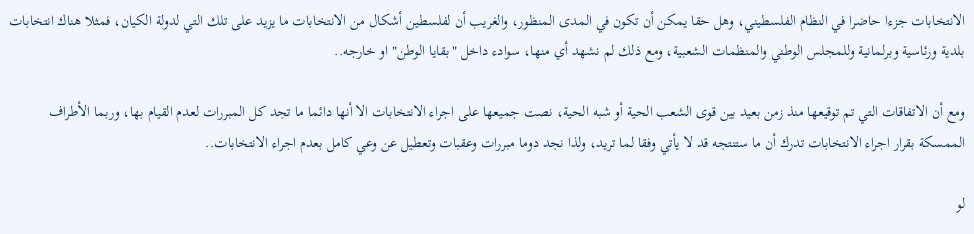الانتخابات جزءا حاضرا في النظام الفلسطيني، وهل حقا يمكن أن تكون في المدى المنظور، والغريب أن لفلسطين أشكال من الانتخابات ما يزيد على تلك التي لدولة الكيان، فمثلا هناك انتخابات بلدية ورئاسية وبرلمانية وللمجلس الوطني والمنظمات الشعبية، ومع ذلك لم نشهد أي منها، سوادء داخل "بقايا الوطن" او خارجه..

ومع أن الاتفاقات التي تم توقيعها منذ زمن بعيد بين قوى الشعب الحية أو شبه الحية، نصت جميعها على اجراء الانتخابات الا أنها دائما ما تجد كل المبررات لعدم القيام بها، وربما الأطراف الممسكة بقرار اجراء الانتخابات تدرك أن ما ستنتجه قد لا يأتي وفقا لما تريد، ولذا نجد دوما مبررات وعقبات وتعطيل عن وعي كامل بعدم اجراء الانتخابات..

لو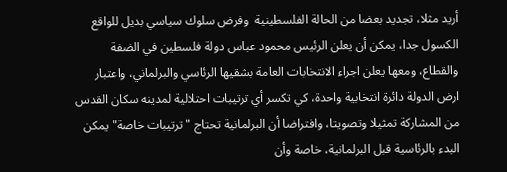أريد مثلا، تجديد بعضا من الحالة الفلسطينية  وفرض سلوك سياسي بديل للواقع الكسول جدا، يمكن أن يعلن الرئيس محمود عباس دولة فلسطين في الضفة والقطاع، ومعها يعلن اجراء الانتخابات العامة بشقيها الرئاسي والبرلماني، واعتبار ارض الدولة دائرة انتخابية واحدة، كي تكسر أي ترتيبات احتلالية لمدينه سكان القدس من المشاركة تمثيلا وتصويتا، وافتراضا أن البرلمانية تحتاج "ترتيبات خاصة" يمكن البدء بالرئاسية قبل البرلمانية، خاصة وأن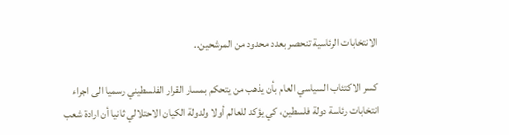الانتخابات الرئاسية تنحصر بعدد محدود من المرشحين..

كسر الاكتئاب السياسي العام بأن يذهب من يتحكم بمسار القرار الفلسطيني رسميا الى اجراء انتخابات رئاسة دولة فلسطين، كي يؤكد للعالم أولا ولدولة الكيان الاحتلالي ثانيا أن ارادة شعب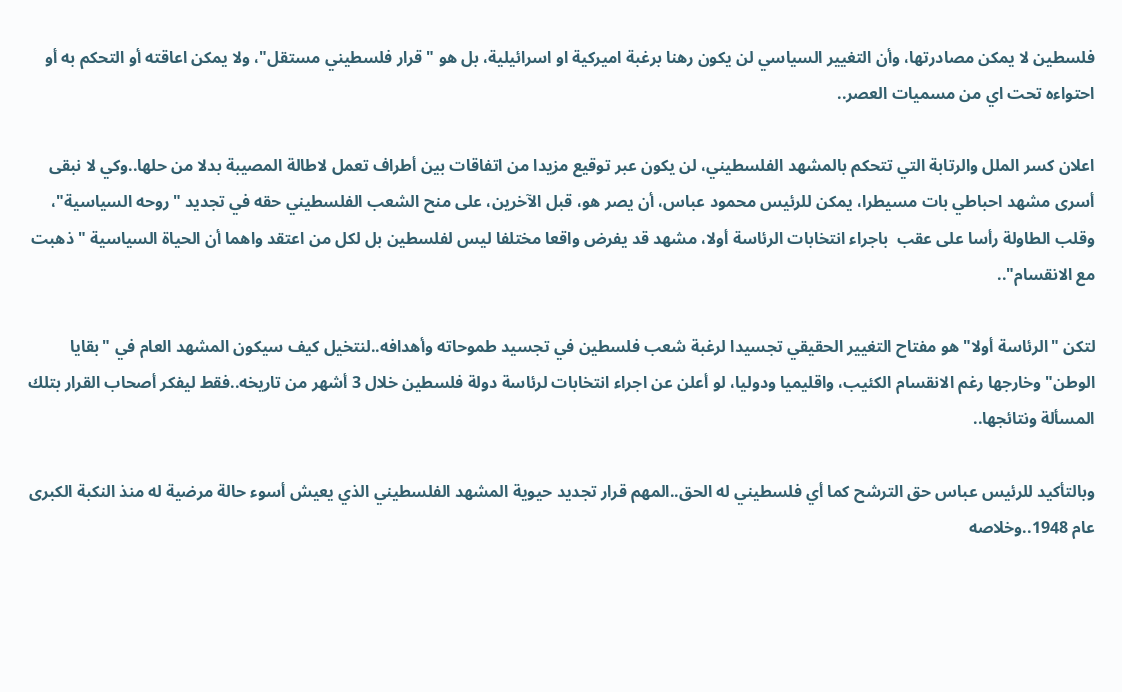فلسطين لا يمكن مصادرتها، وأن التغيير السياسي لن يكون رهنا برغبة اميركية او اسرائيلية، بل هو "قرار فلسطيني مستقل"، ولا يمكن اعاقته أو التحكم به أو احتواءه تحت اي من مسميات العصر..

اعلان كسر الملل والرتابة التي تتحكم بالمشهد الفلسطيني، لن يكون عبر توقيع مزيدا من اتفاقات بين أطراف تعمل لاطالة المصيبة بدلا من حلها..وكي لا نبقى أسرى مشهد احباطي بات مسيطرا، يمكن للرئيس محمود عباس، أن يصر هو، قبل الآخرين، على منح الشعب الفلسطيني حقه في تجديد "روحه السياسية"، وقلب الطاولة رأسا على عقب  باجراء انتخابات الرئاسة أولا، مشهد قد يفرض واقعا مختلفا ليس لفلسطين بل لكل من اعتقد واهما أن الحياة السياسية "ذهبت مع الانقسام"..

لتكن "الرئاسة أولا" هو مفتاح التغيير الحقيقي تجسيدا لرغبة شعب فلسطين في تجسيد طموحاته وأهدافه..لنتخيل كيف سيكون المشهد العام في "بقايا الوطن" وخارجها رغم الانقسام الكئيب، واقليميا ودوليا، لو أعلن عن اجراء انتخابات لرئاسة دولة فلسطين خلال 3 أشهر من تاريخه..فقط ليفكر أصحاب القرار بتلك المسألة ونتائجها..

وبالتأكيد للرئيس عباس حق الترشح كما أي فلسطيني له الحق..المهم قرار تجديد حيوية المشهد الفلسطيني الذي يعيش أسوء حالة مرضية له منذ النكبة الكبرى عام 1948..وخلاصه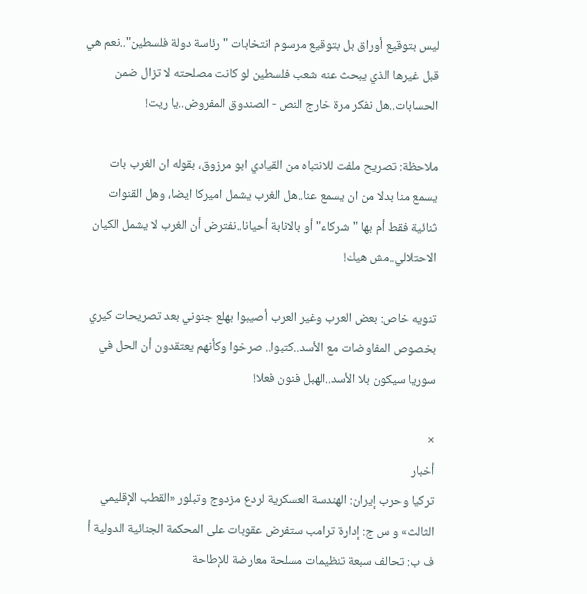ليس بتوقيع أوراق بل بتوقيع مرسوم انتخابات "رئاسة دولة فلسطين"..نعم هي قبل غيرها الذي يبحث عنه شعب فلسطين لو كانت مصلحته لا تزال ضمن الحسابات..هل نفكر مرة خارج النص - الصندوق المفروض..يا ريت!

ملاحظة: تصريح ملفت للانتباه من القيادي ابو مرزوق، بقوله ان الغرب بات يسمع منا بدلا من ان يسمع عنا..هل الغرب يشمل اميركا ايضا، وهل القنوات ثنائية فقط أم بها "شركاء" أو بالانابة أحيانا..نفترض أن الغرب لا يشمل الكيان الاحتلالي..مش هيك!

تنويه خاص: بعض العرب وغير العرب أصيبوا بهلع جنوني بعد تصريحات كيري بخصوص المفاوضات مع الأسد..كتبوا.. صرخوا وكأنهم يعتقدون أن الحل في سوريا سيكون بلا الأسد..الهبل فنون فعلا!

×
أخبار
تركيا وحرب إيران: الهندسة العسكرية لردع مزدوج وتبلور «القطب الإقليمي الثالث» و س ج: إدارة ترامب ستفرض عقوبات على المحكمة الجنائية الدولية أ ف ب: تحالف سبعة تنظيمات مسلحة معارضة للإطاحة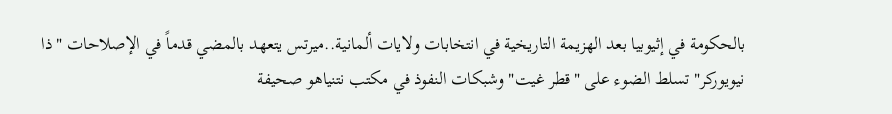بالحكومة في إثيوبيا بعد الهزيمة التاريخية في انتخابات ولايات ألمانية..ميرتس يتعهد بالمضي قدماً في الإصلاحات "ذا نيويوركر" تسلط الضوء على "قطر غيت" وشبكات النفوذ في مكتب نتنياهو صحيفة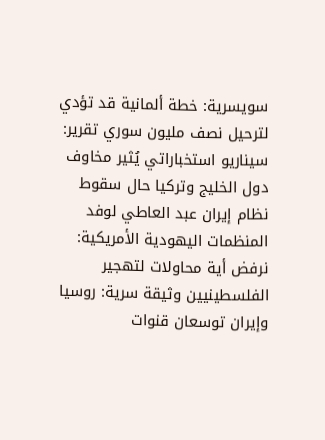سويسرية: خطة ألمانية قد تؤدي لترحيل نصف مليون سوري تقرير: سيناريو استخباراتي يُثير مخاوف دول الخليج وتركيا حال سقوط نظام إيران عبد العاطي لوفد المنظمات اليهودية الأمريكية: نرفض أية محاولات لتهجير الفلسطينيين وثيقة سرية: روسيا وإيران توسعان قنوات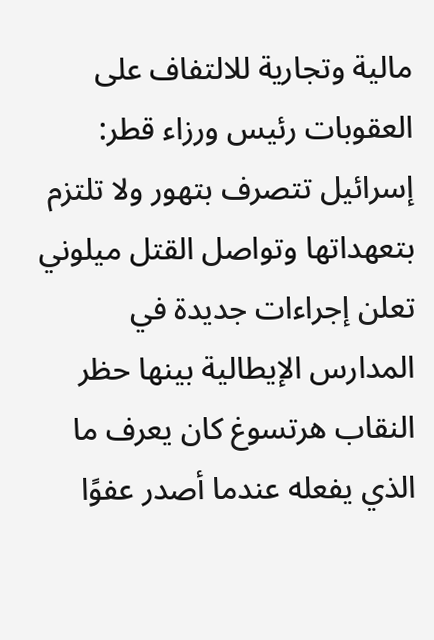مالية وتجارية للالتفاف على العقوبات رئيس ورزاء قطر: إسرائيل تتصرف بتهور ولا تلتزم بتعهداتها وتواصل القتل ميلوني تعلن إجراءات جديدة في المدارس الإيطالية بينها حظر النقاب هرتسوغ كان يعرف ما الذي يفعله عندما أصدر عفوًا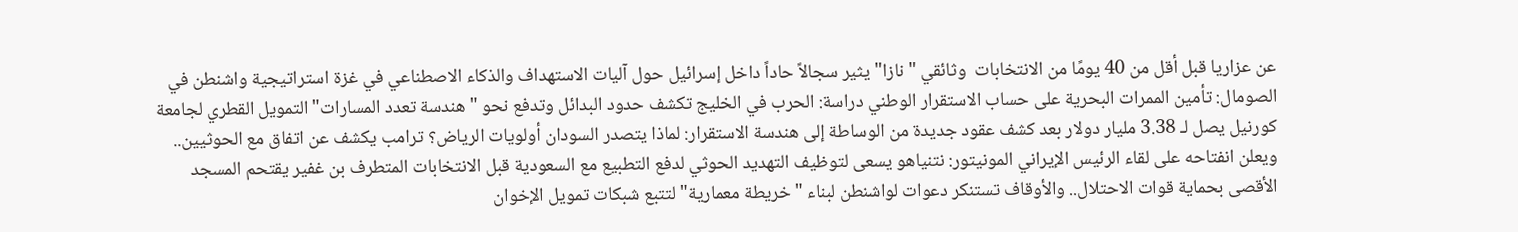عن عزاريا قبل أقل من 40 يومًا من الانتخابات  وثائقي "نازا" يثير سجالاً حاداً داخل إسرائيل حول آليات الاستهداف والذكاء الاصطناعي في غزة استراتيجية واشنطن في الصومال: تأمين الممرات البحرية على حساب الاستقرار الوطني دراسة: الحرب في الخليج تكشف حدود البدائل وتدفع نحو "هندسة تعدد المسارات" التمويل القطري لجامعة كورنيل يصل لـ 3.38 مليار دولار بعد كشف عقود جديدة من الوساطة إلى هندسة الاستقرار: لماذا يتصدر السودان أولويات الرياض؟ ترامب يكشف عن اتفاق مع الحوثيين.. ويعلن انفتاحه على لقاء الرئيس الإيراني المونيتور: نتنياهو يسعى لتوظيف التهديد الحوثي لدفع التطبيع مع السعودية قبل الانتخابات المتطرف بن غفير يقتحم المسجد الأقصى بحماية قوات الاحتلال.. والأوقاف تستنكر دعوات لواشنطن لبناء "خريطة معمارية" لتتبع شبكات تمويل الإخوان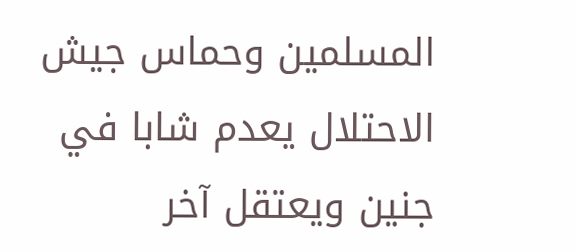المسلمين وحماس جيش الاحتلال يعدم شابا في جنين ويعتقل آخر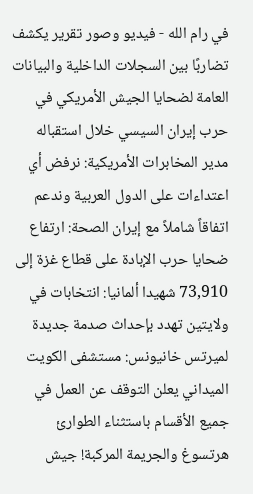في رام الله - فيديو وصور تقرير يكشف تضاربًا بين السجلات الداخلية والبيانات العامة لضحايا الجيش الأمريكي في حرب إيران السيسي خلال استقباله مدير المخابرات الأمريكية: نرفض أي اعتداءات على الدول العربية وندعم اتفاقاً شاملاً مع إيران الصحة: ارتفاع ضحايا حرب الإبادة على قطاع غزة إلى 73,910 شهيدا ألمانيا: انتخابات في ولايتين تهدد بإحداث صدمة جديدة لميرتس خانيونس: مستشفى الكويت الميداني يعلن التوقف عن العمل في جميع الأقسام باستثناء الطوارئ هرتسوغ والجريمة المركبة! جيش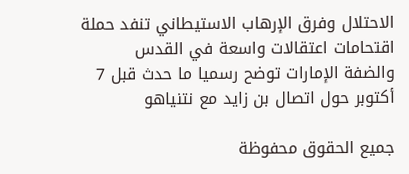الاحتلال وفرق الإرهاب الاستيطاني تنفد حملة اقتحامات اعتقالات واسعة في القدس والضفة الإمارات توضح رسميا ما حدث قبل 7 أكتوبر حول اتصال بن زايد مع نتنياهو

جميع الحقوق محفوظة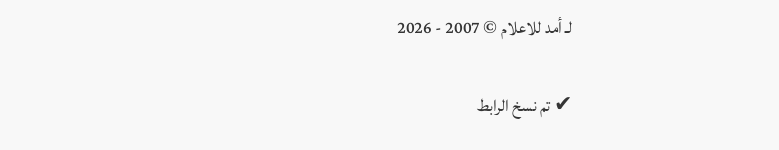لـ أمد للاعلام © 2007 - 2026

✔ تم نسخ الرابط